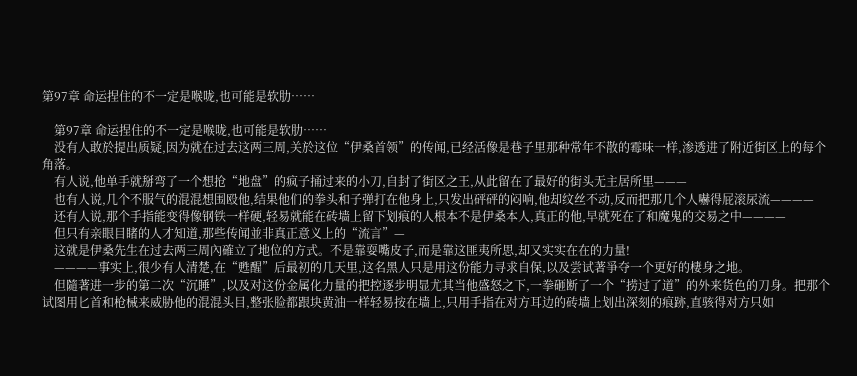第97章 命运捏住的不一定是喉咙,也可能是软肋……

    第97章 命运捏住的不一定是喉咙,也可能是软肋……
    没有人敢於提出质疑,因为就在过去这两三周,关於这位“伊桑首领”的传闻,已经活像是巷子里那种常年不散的霉味一样,渗透进了附近街区上的每个角落。
    有人说,他单手就掰弯了一个想抢“地盘”的疯子捅过来的小刀,自封了街区之王,从此留在了最好的街头无主居所里———
    也有人说,几个不服气的混混想围殴他,结果他们的拳头和子弹打在他身上,只发出砰砰的闷响,他却纹丝不动,反而把那几个人嚇得屁滚尿流————
    还有人说,那个手指能变得像钢铁一样硬,轻易就能在砖墙上留下划痕的人根本不是伊桑本人,真正的他,早就死在了和魔鬼的交易之中————
    但只有亲眼目睹的人才知道,那些传闻並非真正意义上的“流言”—
    这就是伊桑先生在过去两三周內確立了地位的方式。不是靠耍嘴皮子,而是靠这匪夷所思,却又实实在在的力量!
    ————事实上,很少有人清楚,在“甦醒”后最初的几天里,这名黑人只是用这份能力寻求自保,以及尝试著爭夺一个更好的棲身之地。
    但隨著进一步的第二次“沉睡”,以及对这份金属化力量的把控逐步明显尤其当他盛怒之下,一拳砸断了一个“捞过了道”的外来货色的刀身。把那个试图用匕首和枪械来威胁他的混混头目,整张脸都跟块黄油一样轻易按在墙上,只用手指在对方耳边的砖墙上划出深刻的痕跡,直骇得对方只如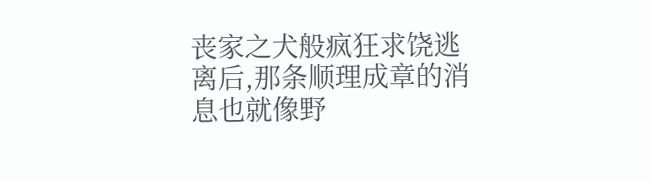丧家之犬般疯狂求饶逃离后,那条顺理成章的消息也就像野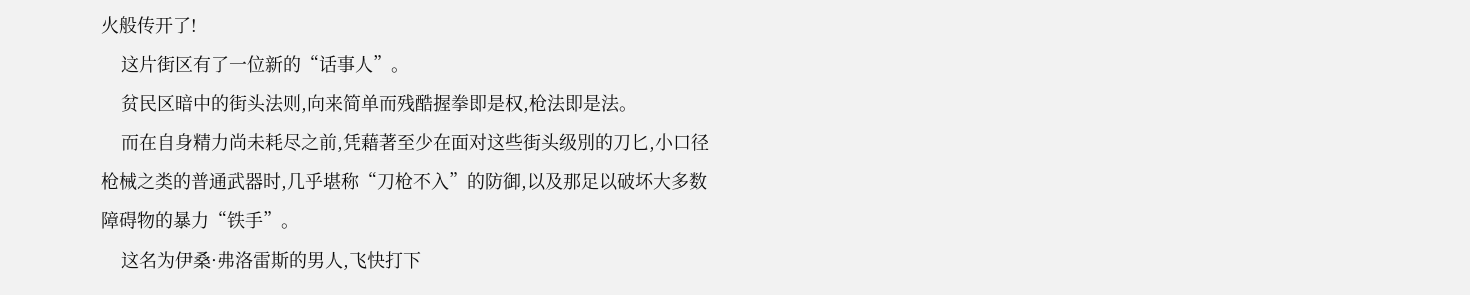火般传开了!
    这片街区有了一位新的“话事人”。
    贫民区暗中的街头法则,向来简单而残酷握拳即是权,枪法即是法。
    而在自身精力尚未耗尽之前,凭藉著至少在面对这些街头级別的刀匕,小口径枪械之类的普通武器时,几乎堪称“刀枪不入”的防御,以及那足以破坏大多数障碍物的暴力“铁手”。
    这名为伊桑·弗洛雷斯的男人,飞快打下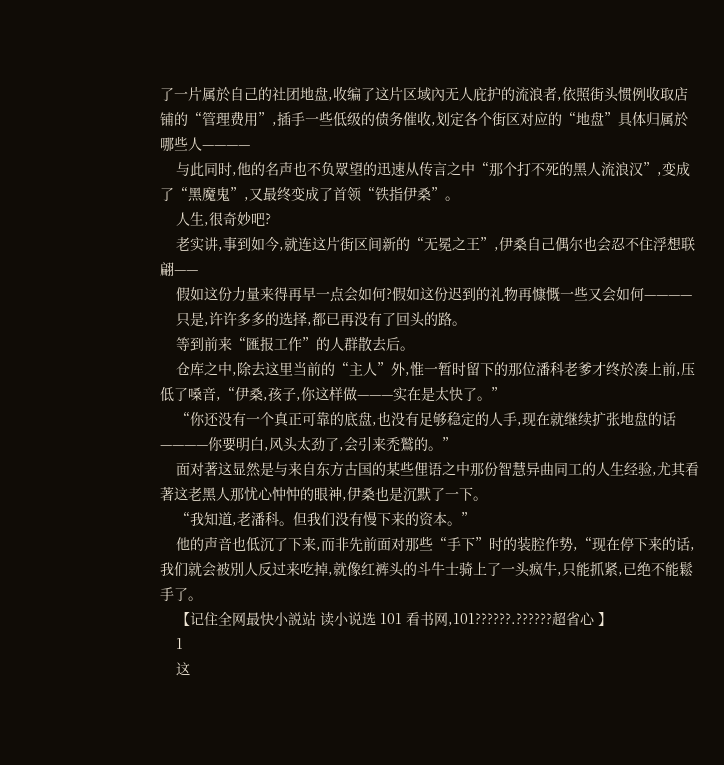了一片属於自己的社团地盘,收编了这片区域內无人庇护的流浪者,依照街头惯例收取店铺的“管理费用”,插手一些低级的债务催收,划定各个街区对应的“地盘”具体归属於哪些人————
    与此同时,他的名声也不负眾望的迅速从传言之中“那个打不死的黑人流浪汉”,变成了“黑魔鬼”,又最终变成了首领“铁指伊桑”。
    人生,很奇妙吧?
    老实讲,事到如今,就连这片街区间新的“无冕之王”,伊桑自己偶尔也会忍不住浮想联翩——
    假如这份力量来得再早一点会如何?假如这份迟到的礼物再慷慨一些又会如何————
    只是,许许多多的选择,都已再没有了回头的路。
    等到前来“匯报工作”的人群散去后。
    仓库之中,除去这里当前的“主人”外,惟一暂时留下的那位潘科老爹才终於凑上前,压低了嗓音,“伊桑,孩子,你这样做———实在是太快了。”
    “你还没有一个真正可靠的底盘,也没有足够稳定的人手,现在就继续扩张地盘的话————你要明白,风头太劲了,会引来禿鷲的。”
    面对著这显然是与来自东方古国的某些俚语之中那份智慧异曲同工的人生经验,尤其看著这老黑人那忧心忡忡的眼神,伊桑也是沉默了一下。
    “我知道,老潘科。但我们没有慢下来的资本。”
    他的声音也低沉了下来,而非先前面对那些“手下”时的装腔作势,“现在停下来的话,我们就会被別人反过来吃掉,就像红裤头的斗牛士骑上了一头疯牛,只能抓紧,已绝不能鬆手了。
    【记住全网最快小説站 读小说选 101 看书网,101??????.??????超省心 】
    1
    这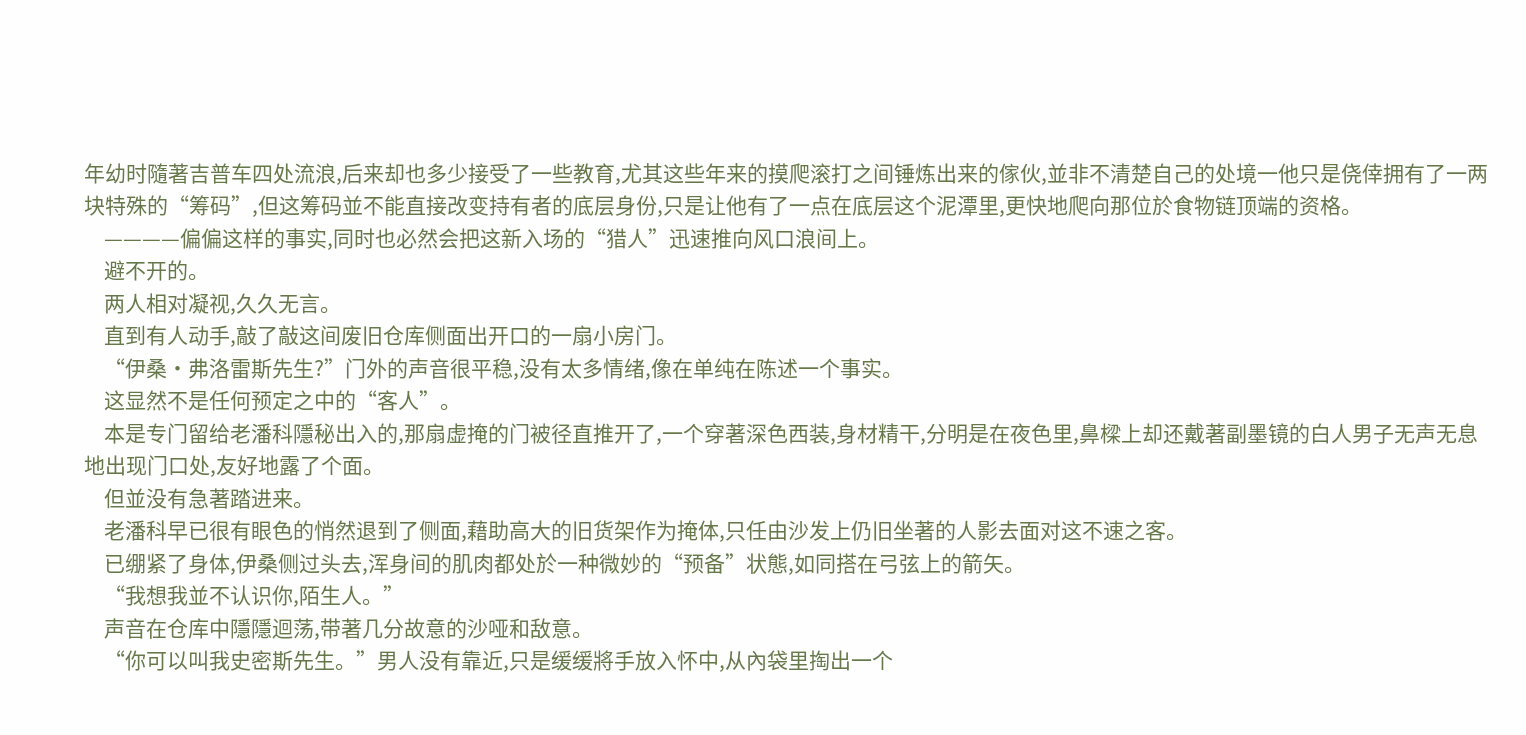年幼时隨著吉普车四处流浪,后来却也多少接受了一些教育,尤其这些年来的摸爬滚打之间锤炼出来的傢伙,並非不清楚自己的处境一他只是侥倖拥有了一两块特殊的“筹码”,但这筹码並不能直接改变持有者的底层身份,只是让他有了一点在底层这个泥潭里,更快地爬向那位於食物链顶端的资格。
    ————偏偏这样的事实,同时也必然会把这新入场的“猎人”迅速推向风口浪间上。
    避不开的。
    两人相对凝视,久久无言。
    直到有人动手,敲了敲这间废旧仓库侧面出开口的一扇小房门。
    “伊桑·弗洛雷斯先生?”门外的声音很平稳,没有太多情绪,像在单纯在陈述一个事实。
    这显然不是任何预定之中的“客人”。
    本是专门留给老潘科隱秘出入的,那扇虚掩的门被径直推开了,一个穿著深色西装,身材精干,分明是在夜色里,鼻樑上却还戴著副墨镜的白人男子无声无息地出现门口处,友好地露了个面。
    但並没有急著踏进来。
    老潘科早已很有眼色的悄然退到了侧面,藉助高大的旧货架作为掩体,只任由沙发上仍旧坐著的人影去面对这不速之客。
    已绷紧了身体,伊桑侧过头去,浑身间的肌肉都处於一种微妙的“预备”状態,如同搭在弓弦上的箭矢。
    “我想我並不认识你,陌生人。”
    声音在仓库中隱隱迴荡,带著几分故意的沙哑和敌意。
    “你可以叫我史密斯先生。”男人没有靠近,只是缓缓將手放入怀中,从內袋里掏出一个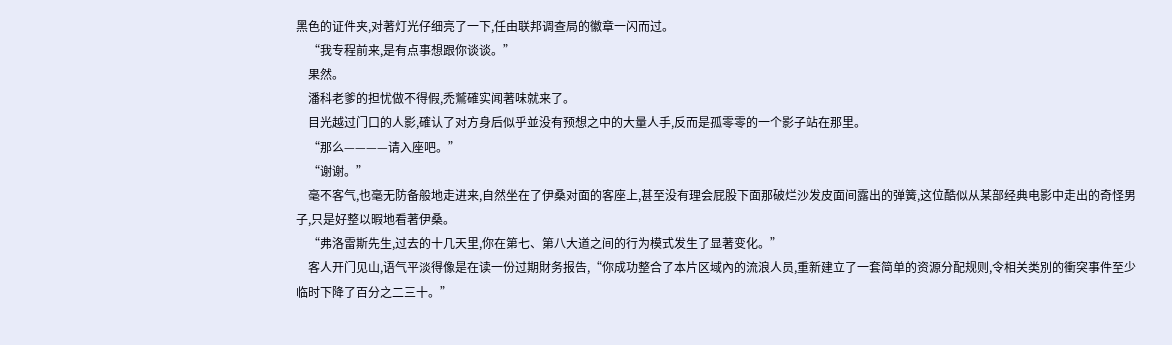黑色的证件夹,对著灯光仔细亮了一下,任由联邦调查局的徽章一闪而过。
    “我专程前来,是有点事想跟你谈谈。”
    果然。
    潘科老爹的担忧做不得假,禿鷲確实闻著味就来了。
    目光越过门口的人影,確认了对方身后似乎並没有预想之中的大量人手,反而是孤零零的一个影子站在那里。
    “那么————请入座吧。”
    “谢谢。”
    毫不客气,也毫无防备般地走进来,自然坐在了伊桑对面的客座上,甚至没有理会屁股下面那破烂沙发皮面间露出的弹簧,这位酷似从某部经典电影中走出的奇怪男子,只是好整以暇地看著伊桑。
    “弗洛雷斯先生,过去的十几天里,你在第七、第八大道之间的行为模式发生了显著变化。”
    客人开门见山,语气平淡得像是在读一份过期財务报告,“你成功整合了本片区域內的流浪人员,重新建立了一套简单的资源分配规则,令相关类別的衝突事件至少临时下降了百分之二三十。”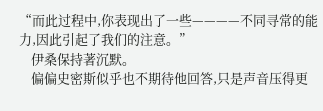“而此过程中,你表现出了一些————不同寻常的能力,因此引起了我们的注意。”
    伊桑保持著沉默。
    偏偏史密斯似乎也不期待他回答,只是声音压得更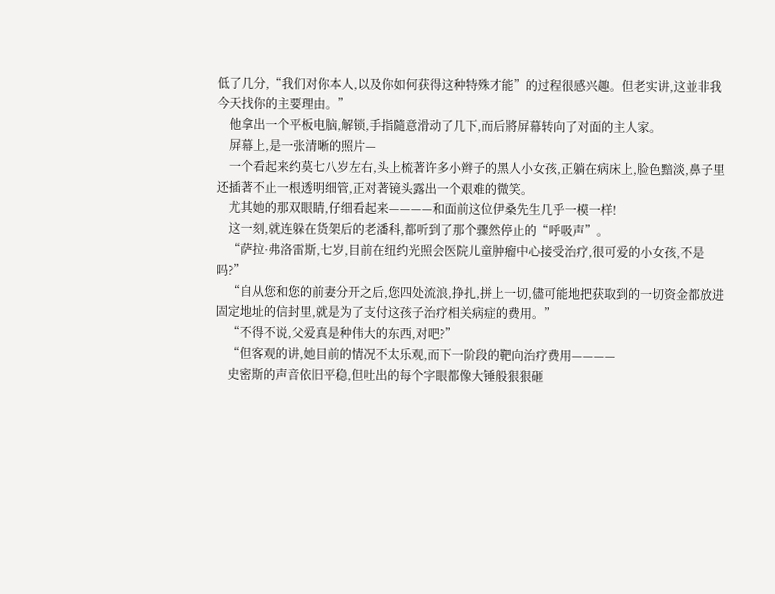低了几分,“我们对你本人,以及你如何获得这种特殊才能”的过程很感兴趣。但老实讲,这並非我今天找你的主要理由。”
    他拿出一个平板电脑,解锁,手指隨意滑动了几下,而后將屏幕转向了对面的主人家。
    屏幕上,是一张清晰的照片—
    一个看起来约莫七八岁左右,头上梳著许多小辫子的黑人小女孩,正躺在病床上,脸色黯淡,鼻子里还插著不止一根透明细管,正对著镜头露出一个艰难的微笑。
    尤其她的那双眼睛,仔细看起来————和面前这位伊桑先生几乎一模一样!
    这一刻,就连躲在货架后的老潘科,都听到了那个骤然停止的“呼吸声”。
    “萨拉·弗洛雷斯,七岁,目前在纽约光照会医院儿童肿瘤中心接受治疗,很可爱的小女孩,不是吗?”
    “自从您和您的前妻分开之后,您四处流浪,挣扎,拼上一切,儘可能地把获取到的一切资金都放进固定地址的信封里,就是为了支付这孩子治疗相关病症的费用。”
    “不得不说,父爱真是种伟大的东西,对吧?”
    “但客观的讲,她目前的情况不太乐观,而下一阶段的靶向治疗费用————
    史密斯的声音依旧平稳,但吐出的每个字眼都像大锤般狠狠砸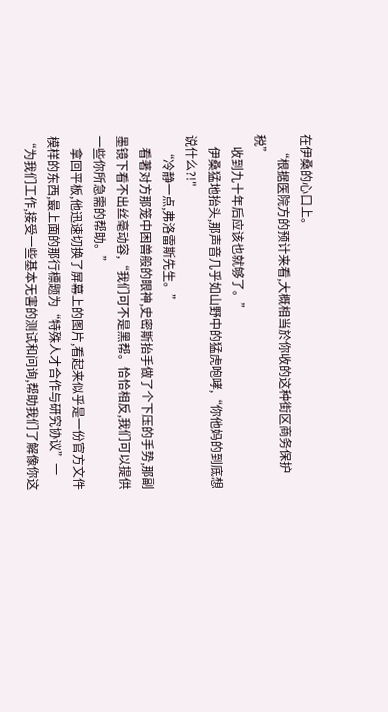在伊桑的心口上。
    “根据医院方的预计来看,大概相当於你收的这种街区商务保护税”
    收到九十年后应该也就够了。”
    伊桑猛地抬头,那声音几乎如山野中的猛虎咆哮,“你他妈的到底想说什么?!"
    “冷静一点,弗洛雷斯先生。”
    看著对方那笼中困兽般的眼神,史密斯抬手做了个下压的手势,那副墨镜下看不出丝毫动容,“我们可不是黑帮。恰恰相反,我们可以提供一些你所急需的帮助。”
    拿回平板,他迅速切换了屏幕上的图片,看起来似乎是一份官方文件模样的东西,最上面的那行標题为“特殊人才合作与研究协议”一“为我们工作,接受一些基本无害的测试和问询,帮助我们了解像你这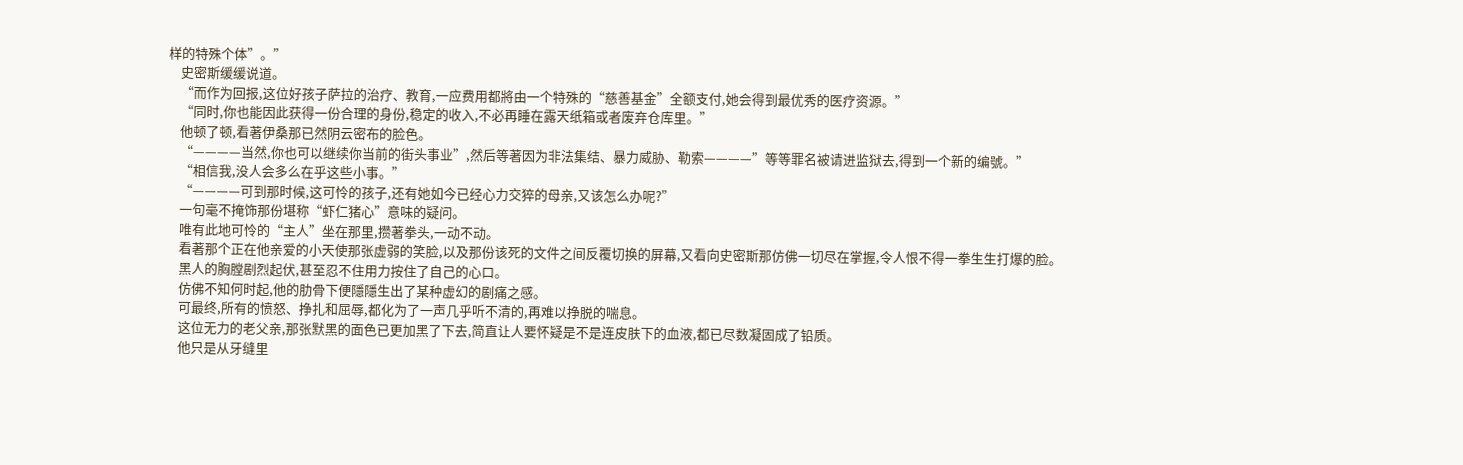样的特殊个体”。”
    史密斯缓缓说道。
    “而作为回报,这位好孩子萨拉的治疗、教育,一应费用都將由一个特殊的“慈善基金”全额支付,她会得到最优秀的医疗资源。”
    “同时,你也能因此获得一份合理的身份,稳定的收入,不必再睡在露天纸箱或者废弃仓库里。”
    他顿了顿,看著伊桑那已然阴云密布的脸色。
    “————当然,你也可以继续你当前的街头事业”,然后等著因为非法集结、暴力威胁、勒索————”等等罪名被请进监狱去,得到一个新的编號。”
    “相信我,没人会多么在乎这些小事。”
    “————可到那时候,这可怜的孩子,还有她如今已经心力交猝的母亲,又该怎么办呢?”
    一句毫不掩饰那份堪称“虾仁猪心”意味的疑问。
    唯有此地可怜的“主人”坐在那里,攒著拳头,一动不动。
    看著那个正在他亲爱的小天使那张虚弱的笑脸,以及那份该死的文件之间反覆切换的屏幕,又看向史密斯那仿佛一切尽在掌握,令人恨不得一拳生生打爆的脸。
    黑人的胸膛剧烈起伏,甚至忍不住用力按住了自己的心口。
    仿佛不知何时起,他的肋骨下便隱隱生出了某种虚幻的剧痛之感。
    可最终,所有的愤怒、挣扎和屈辱,都化为了一声几乎听不清的,再难以挣脱的喘息。
    这位无力的老父亲,那张默黑的面色已更加黑了下去,简直让人要怀疑是不是连皮肤下的血液,都已尽数凝固成了铅质。
    他只是从牙缝里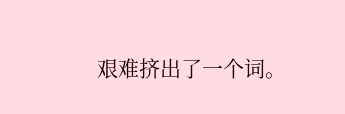艰难挤出了一个词。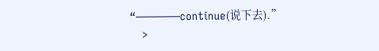“————continue(说下去).”
    >